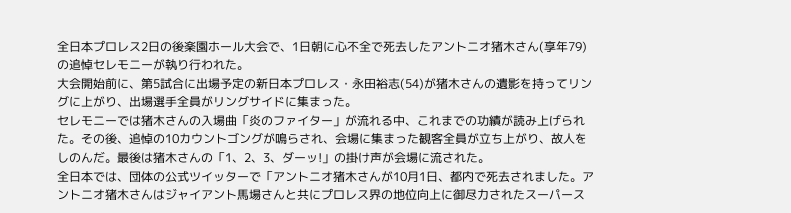全日本プロレス2日の後楽園ホール大会で、1日朝に心不全で死去したアントニオ猪木さん(享年79)の追悼セレモニーが執り行われた。
大会開始前に、第5試合に出場予定の新日本プロレス・永田裕志(54)が猪木さんの遺影を持ってリングに上がり、出場選手全員がリングサイドに集まった。
セレモニーでは猪木さんの入場曲「炎のファイター」が流れる中、これまでの功績が読み上げられた。その後、追悼の10カウントゴングが鳴らされ、会場に集まった観客全員が立ち上がり、故人をしのんだ。最後は猪木さんの「1、2、3、ダーッ!」の掛け声が会場に流された。
全日本では、団体の公式ツイッターで「アントニオ猪木さんが10月1日、都内で死去されました。アントニオ猪木さんはジャイアント馬場さんと共にプロレス界の地位向上に御尽力されたスーパース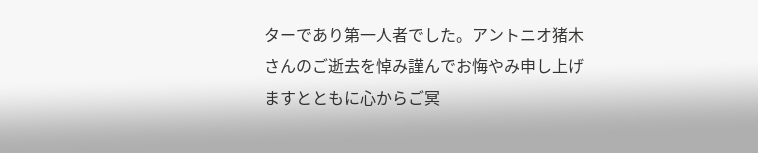ターであり第一人者でした。アントニオ猪木さんのご逝去を悼み謹んでお悔やみ申し上げますとともに心からご冥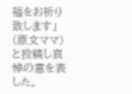福をお祈り致します」(原文ママ)と投稿し哀悼の意を表した。